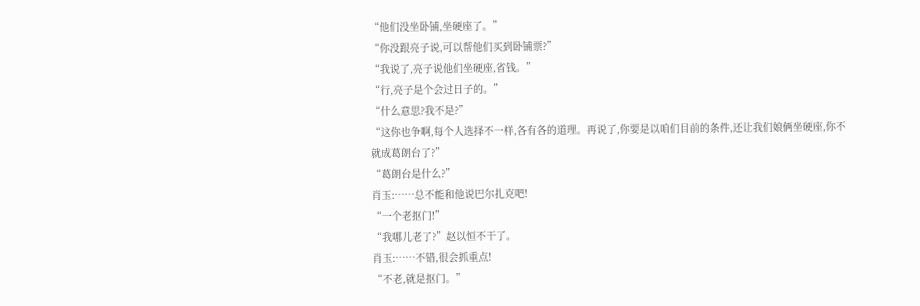“他们没坐卧铺,坐硬座了。”
“你没跟亮子说,可以帮他们买到卧铺票?”
“我说了,亮子说他们坐硬座,省钱。”
“行,亮子是个会过日子的。”
“什么意思?我不是?”
“这你也争啊,每个人选择不一样,各有各的道理。再说了,你要是以咱们目前的条件,还让我们娘俩坐硬座,你不就成葛朗台了?”
“葛朗台是什么?”
肖玉:……总不能和他说巴尔扎克吧!
“一个老抠门!”
“我哪儿老了?”赵以恒不干了。
肖玉:……不错,很会抓重点!
“不老,就是抠门。”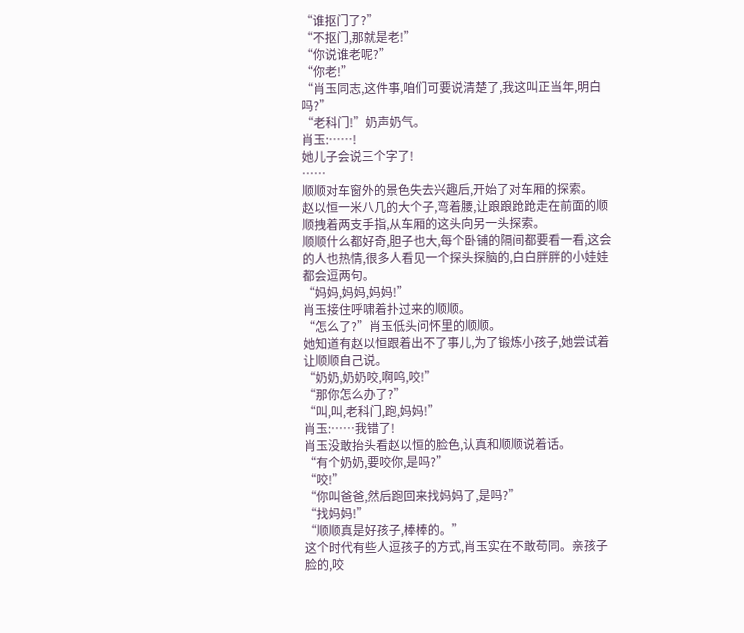“谁抠门了?”
“不抠门,那就是老!”
“你说谁老呢?”
“你老!”
“肖玉同志,这件事,咱们可要说清楚了,我这叫正当年,明白吗?”
“老科门!”奶声奶气。
肖玉:……!
她儿子会说三个字了!
……
顺顺对车窗外的景色失去兴趣后,开始了对车厢的探索。
赵以恒一米八几的大个子,弯着腰,让踉踉跄跄走在前面的顺顺拽着两支手指,从车厢的这头向另一头探索。
顺顺什么都好奇,胆子也大,每个卧铺的隔间都要看一看,这会的人也热情,很多人看见一个探头探脑的,白白胖胖的小娃娃都会逗两句。
“妈妈,妈妈,妈妈!”
肖玉接住呼啸着扑过来的顺顺。
“怎么了?”肖玉低头问怀里的顺顺。
她知道有赵以恒跟着出不了事儿,为了锻炼小孩子,她尝试着让顺顺自己说。
“奶奶,奶奶咬,啊呜,咬!”
“那你怎么办了?”
“叫,叫,老科门,跑,妈妈!”
肖玉:……我错了!
肖玉没敢抬头看赵以恒的脸色,认真和顺顺说着话。
“有个奶奶,要咬你,是吗?”
“咬!”
“你叫爸爸,然后跑回来找妈妈了,是吗?”
“找妈妈!”
“顺顺真是好孩子,棒棒的。”
这个时代有些人逗孩子的方式,肖玉实在不敢苟同。亲孩子脸的,咬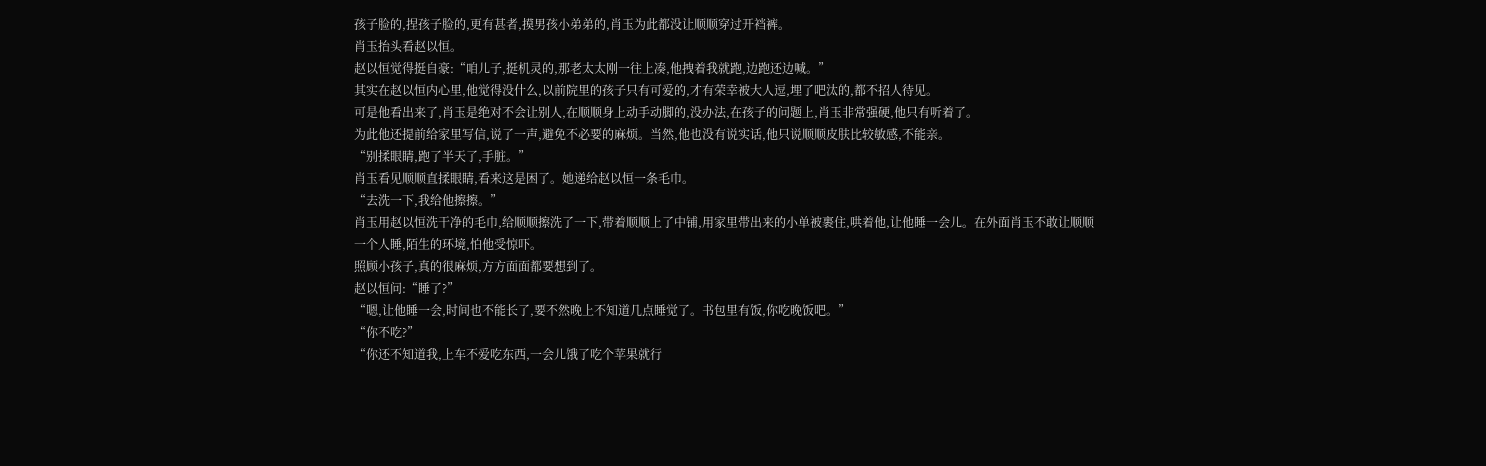孩子脸的,捏孩子脸的,更有甚者,摸男孩小弟弟的,肖玉为此都没让顺顺穿过开裆裤。
肖玉抬头看赵以恒。
赵以恒觉得挺自豪:“咱儿子,挺机灵的,那老太太刚一往上凑,他拽着我就跑,边跑还边喊。”
其实在赵以恒内心里,他觉得没什么,以前院里的孩子只有可爱的,才有荣幸被大人逗,埋了吧汰的,都不招人待见。
可是他看出来了,肖玉是绝对不会让别人,在顺顺身上动手动脚的,没办法,在孩子的问题上,肖玉非常强硬,他只有听着了。
为此他还提前给家里写信,说了一声,避免不必要的麻烦。当然,他也没有说实话,他只说顺顺皮肤比较敏感,不能亲。
“别揉眼睛,跑了半天了,手脏。”
肖玉看见顺顺直揉眼睛,看来这是困了。她递给赵以恒一条毛巾。
“去洗一下,我给他擦擦。”
肖玉用赵以恒洗干净的毛巾,给顺顺擦洗了一下,带着顺顺上了中铺,用家里带出来的小单被裹住,哄着他,让他睡一会儿。在外面肖玉不敢让顺顺一个人睡,陌生的环境,怕他受惊吓。
照顾小孩子,真的很麻烦,方方面面都要想到了。
赵以恒问:“睡了?”
“嗯,让他睡一会,时间也不能长了,要不然晚上不知道几点睡觉了。书包里有饭,你吃晚饭吧。”
“你不吃?”
“你还不知道我,上车不爱吃东西,一会儿饿了吃个苹果就行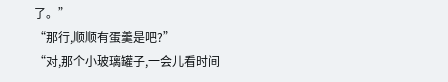了。”
“那行,顺顺有蛋羹是吧?”
“对,那个小玻璃罐子,一会儿看时间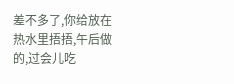差不多了,你给放在热水里捂捂,午后做的,过会儿吃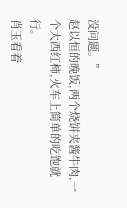没问题。”
赵以恒的晚饭,两个烧饼夹酱牛肉,一个大西红柿,火车上简单的吃饱就行。
肖玉看着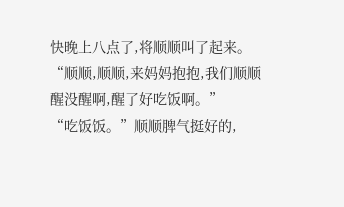快晚上八点了,将顺顺叫了起来。
“顺顺,顺顺,来妈妈抱抱,我们顺顺醒没醒啊,醒了好吃饭啊。”
“吃饭饭。”顺顺脾气挺好的,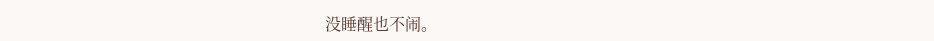没睡醒也不闹。